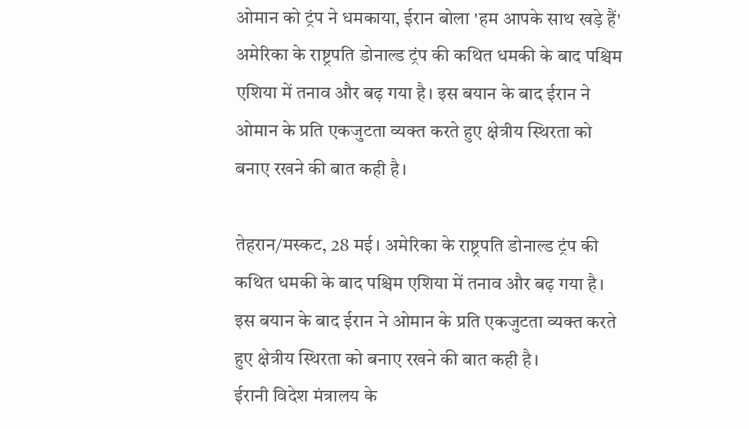ओमान को ट्रंप ने धमकाया, ईरान बोला 'हम आपके साथ खड़े हैं'
अमेरिका के राष्ट्रपति डोनाल्ड ट्रंप की कथित धमकी के बाद पश्चिम एशिया में तनाव और बढ़ गया है। इस बयान के बाद ईरान ने ओमान के प्रति एकजुटता व्यक्त करते हुए क्षेत्रीय स्थिरता को बनाए रखने की बात कही है।

तेहरान/मस्कट, 28 मई। अमेरिका के राष्ट्रपति डोनाल्ड ट्रंप की कथित धमकी के बाद पश्चिम एशिया में तनाव और बढ़ गया है। इस बयान के बाद ईरान ने ओमान के प्रति एकजुटता व्यक्त करते हुए क्षेत्रीय स्थिरता को बनाए रखने की बात कही है।
ईरानी विदेश मंत्रालय के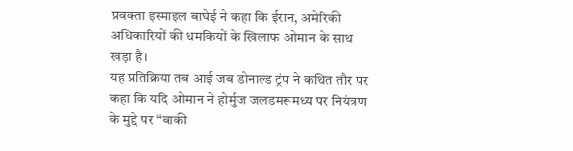प्रवक्ता इस्माइल बाघेई ने कहा कि ईरान, अमेरिकी अधिकारियों की धमकियों के खिलाफ ओमान के साथ खड़ा है।
यह प्रतिक्रिया तब आई जब डोनाल्ड ट्रंप ने कथित तौर पर कहा कि यदि ओमान ने होर्मुज जलडमरूमध्य पर नियंत्रण के मुद्दे पर “बाकी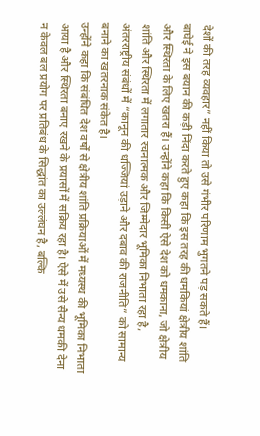देशों की तरह व्यवहार” नहीं किया तो उसे गंभीर परिणाम भुगतने पड़ सकते हैं।
बाघेई ने इस बयान की कड़ी निंदा करते हुए कहा कि इस तरह की धमकियां क्षेत्रीय शांति और स्थिरता के लिए खतरा हैं। उन्होंने कहा कि किसी ऐसे देश को धमकाना, जो क्षेत्रीय शांति और स्थिरता में लगातार रचनात्मक और जिम्मेदार भूमिका निभाता रहा है, अंतरराष्ट्रीय संबंधों में “कानून की धज्जियां उड़ाने और दबाव की राजनीति” को सामान्य बनाने का खतरनाक संकेत है।
उन्होंने कहा कि संबंधित देश वर्षों से क्षेत्रीय शांति प्रक्रियाओं में मध्यस्थ की भूमिका निभाता आया है और स्थिरता बनाए रखने के प्रयासों में सक्रिय रहा है। ऐसे में उसे सैन्य धमकी देना न केवल बल प्रयोग पर प्रतिबंध के सिद्धांत का उल्लंघन है, बल्कि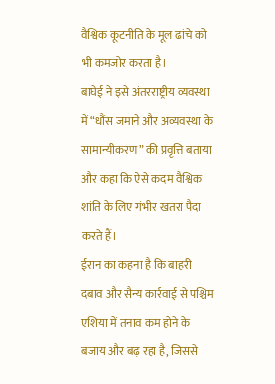वैश्विक कूटनीति के मूल ढांचे को भी कमजोर करता है।
बाघेई ने इसे अंतरराष्ट्रीय व्यवस्था में “धौंस जमाने और अव्यवस्था के सामान्यीकरण” की प्रवृत्ति बताया और कहा कि ऐसे कदम वैश्विक शांति के लिए गंभीर खतरा पैदा करते हैं।
ईरान का कहना है कि बाहरी दबाव और सैन्य कार्रवाई से पश्चिम एशिया में तनाव कम होने के बजाय और बढ़ रहा है, जिससे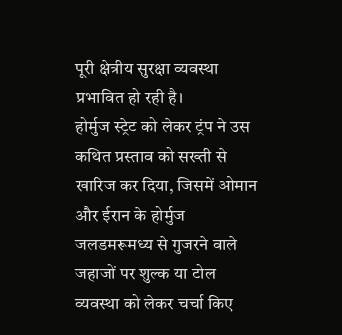पूरी क्षेत्रीय सुरक्षा व्यवस्था प्रभावित हो रही है।
होर्मुज स्ट्रेट को लेकर ट्रंप ने उस कथित प्रस्ताव को सख्ती से खारिज कर दिया, जिसमें ओमान और ईरान के होर्मुज जलडमरूमध्य से गुजरने वाले जहाजों पर शुल्क या टोल व्यवस्था को लेकर चर्चा किए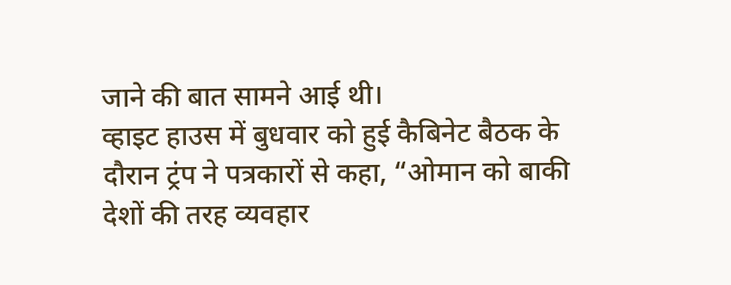जाने की बात सामने आई थी।
व्हाइट हाउस में बुधवार को हुई कैबिनेट बैठक के दौरान ट्रंप ने पत्रकारों से कहा, “ओमान को बाकी देशों की तरह व्यवहार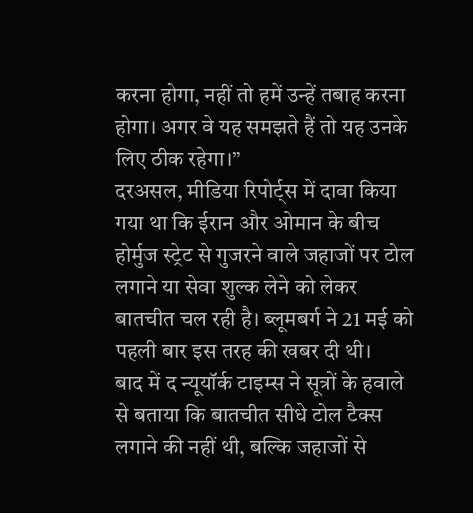करना होगा, नहीं तो हमें उन्हें तबाह करना होगा। अगर वे यह समझते हैं तो यह उनके लिए ठीक रहेगा।”
दरअसल, मीडिया रिपोर्ट्स में दावा किया गया था कि ईरान और ओमान के बीच होर्मुज स्ट्रेट से गुजरने वाले जहाजों पर टोल लगाने या सेवा शुल्क लेने को लेकर बातचीत चल रही है। ब्लूमबर्ग ने 21 मई को पहली बार इस तरह की खबर दी थी।
बाद में द न्यूयॉर्क टाइम्स ने सूत्रों के हवाले से बताया कि बातचीत सीधे टोल टैक्स लगाने की नहीं थी, बल्कि जहाजों से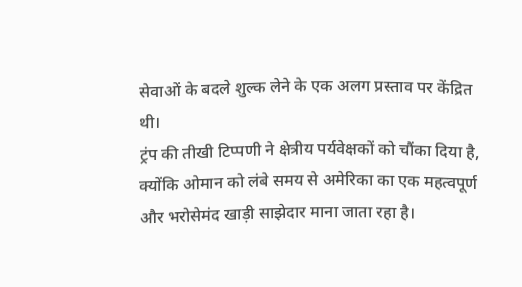सेवाओं के बदले शुल्क लेने के एक अलग प्रस्ताव पर केंद्रित थी।
ट्रंप की तीखी टिप्पणी ने क्षेत्रीय पर्यवेक्षकों को चौंका दिया है, क्योंकि ओमान को लंबे समय से अमेरिका का एक महत्वपूर्ण और भरोसेमंद खाड़ी साझेदार माना जाता रहा है।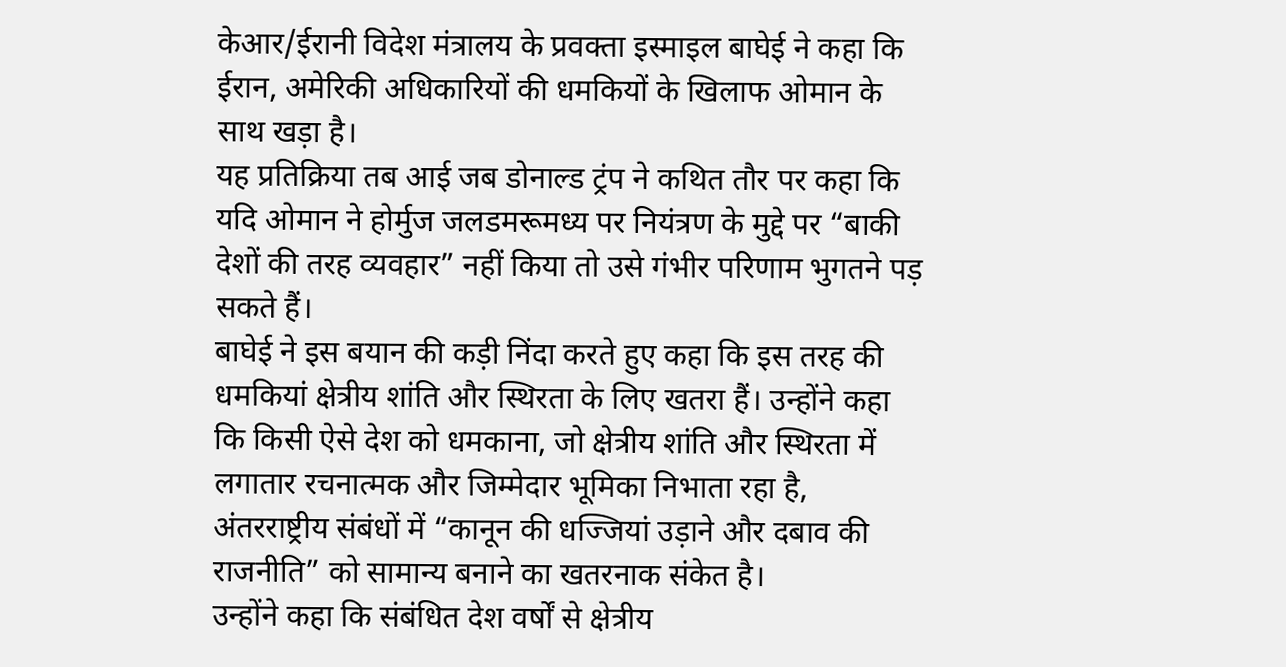केआर/ईरानी विदेश मंत्रालय के प्रवक्ता इस्माइल बाघेई ने कहा कि ईरान, अमेरिकी अधिकारियों की धमकियों के खिलाफ ओमान के साथ खड़ा है।
यह प्रतिक्रिया तब आई जब डोनाल्ड ट्रंप ने कथित तौर पर कहा कि यदि ओमान ने होर्मुज जलडमरूमध्य पर नियंत्रण के मुद्दे पर “बाकी देशों की तरह व्यवहार” नहीं किया तो उसे गंभीर परिणाम भुगतने पड़ सकते हैं।
बाघेई ने इस बयान की कड़ी निंदा करते हुए कहा कि इस तरह की धमकियां क्षेत्रीय शांति और स्थिरता के लिए खतरा हैं। उन्होंने कहा कि किसी ऐसे देश को धमकाना, जो क्षेत्रीय शांति और स्थिरता में लगातार रचनात्मक और जिम्मेदार भूमिका निभाता रहा है, अंतरराष्ट्रीय संबंधों में “कानून की धज्जियां उड़ाने और दबाव की राजनीति” को सामान्य बनाने का खतरनाक संकेत है।
उन्होंने कहा कि संबंधित देश वर्षों से क्षेत्रीय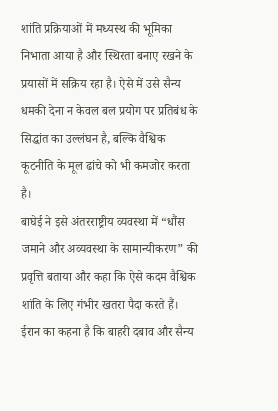शांति प्रक्रियाओं में मध्यस्थ की भूमिका निभाता आया है और स्थिरता बनाए रखने के प्रयासों में सक्रिय रहा है। ऐसे में उसे सैन्य धमकी देना न केवल बल प्रयोग पर प्रतिबंध के सिद्धांत का उल्लंघन है, बल्कि वैश्विक कूटनीति के मूल ढांचे को भी कमजोर करता है।
बाघेई ने इसे अंतरराष्ट्रीय व्यवस्था में “धौंस जमाने और अव्यवस्था के सामान्यीकरण” की प्रवृत्ति बताया और कहा कि ऐसे कदम वैश्विक शांति के लिए गंभीर खतरा पैदा करते हैं।
ईरान का कहना है कि बाहरी दबाव और सैन्य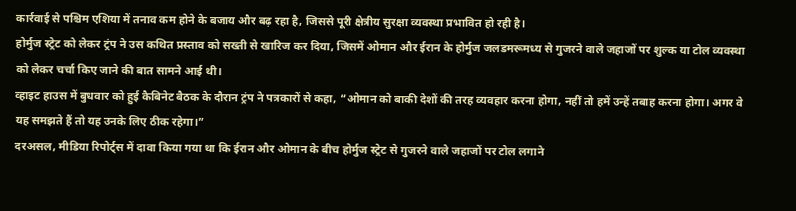कार्रवाई से पश्चिम एशिया में तनाव कम होने के बजाय और बढ़ रहा है, जिससे पूरी क्षेत्रीय सुरक्षा व्यवस्था प्रभावित हो रही है।
होर्मुज स्ट्रेट को लेकर ट्रंप ने उस कथित प्रस्ताव को सख्ती से खारिज कर दिया, जिसमें ओमान और ईरान के होर्मुज जलडमरूमध्य से गुजरने वाले जहाजों पर शुल्क या टोल व्यवस्था को लेकर चर्चा किए जाने की बात सामने आई थी।
व्हाइट हाउस में बुधवार को हुई कैबिनेट बैठक के दौरान ट्रंप ने पत्रकारों से कहा, “ओमान को बाकी देशों की तरह व्यवहार करना होगा, नहीं तो हमें उन्हें तबाह करना होगा। अगर वे यह समझते हैं तो यह उनके लिए ठीक रहेगा।”
दरअसल, मीडिया रिपोर्ट्स में दावा किया गया था कि ईरान और ओमान के बीच होर्मुज स्ट्रेट से गुजरने वाले जहाजों पर टोल लगाने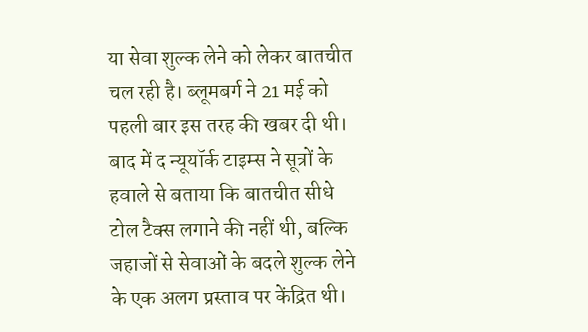या सेवा शुल्क लेने को लेकर बातचीत चल रही है। ब्लूमबर्ग ने 21 मई को पहली बार इस तरह की खबर दी थी।
बाद में द न्यूयॉर्क टाइम्स ने सूत्रों के हवाले से बताया कि बातचीत सीधे टोल टैक्स लगाने की नहीं थी, बल्कि जहाजों से सेवाओं के बदले शुल्क लेने के एक अलग प्रस्ताव पर केंद्रित थी।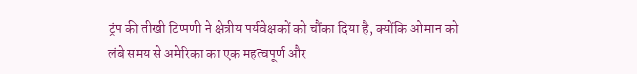ट्रंप की तीखी टिप्पणी ने क्षेत्रीय पर्यवेक्षकों को चौंका दिया है, क्योंकि ओमान को लंबे समय से अमेरिका का एक महत्वपूर्ण और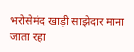भरोसेमंद खाड़ी साझेदार माना जाता रहा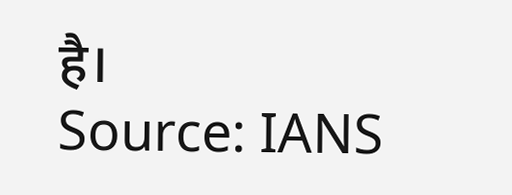है।
Source: IANS